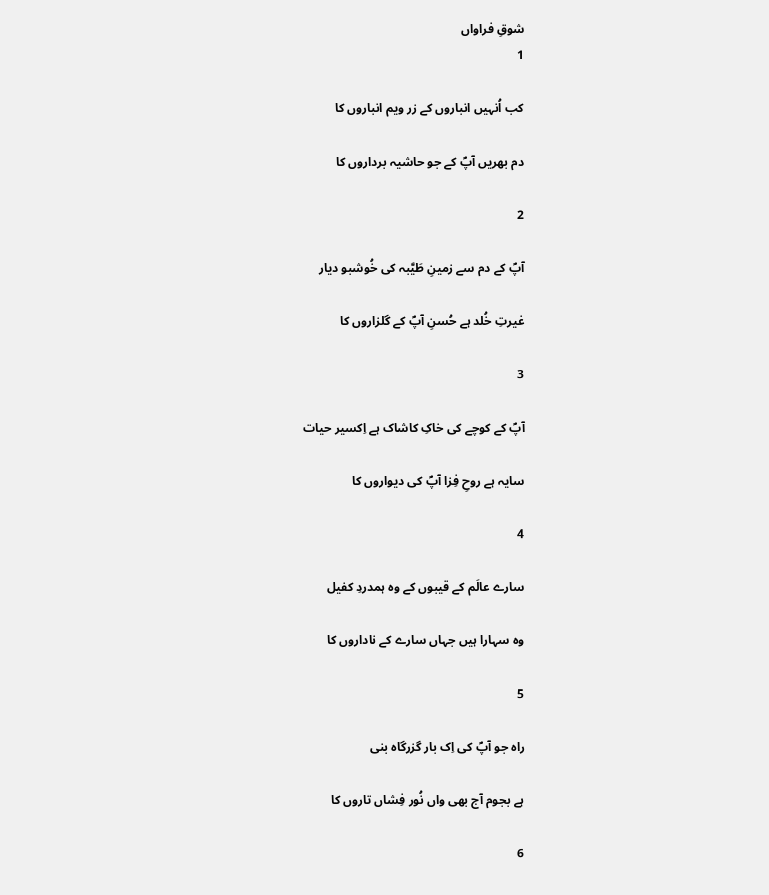شوقِ فراواں
1

کب اُنہیں انباروں کے زر ویم انباروں کا

دم بھریں آپؐ کے جو حاشیہ برداروں کا

2

آپؐ کے دم سے زمینِ طَیَّبہ کی خُوشبو دیار

غیرتِ خُلد ہے حُسنِ آپؐ کے گلزاروں کا

3

آپؐ کے کوچے کی خاکِ کاشاک ہے اِکسیر حیات

سایہ ہے روحِ فِزا آپؐ کی دیواروں کا

4

سارے عالَم کے قیبوں کے وہ ہمدردِ کفیل

وہ سہارا ہیں جہاں سارے کے ناداروں کا

5

راہ جو آپؐ کی اِک بار گزرگاہ بنی

ہے بجوم آج بھی واں نُور فِشاں تاروں کا

6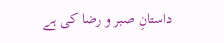داستانِ صبر و رضا کی ہے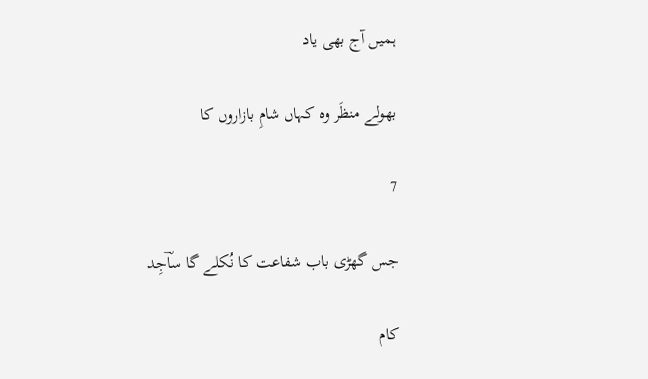ہمیں آج بھی یاد

بھولے منظَر وہ کہاں شامِ بازاروں کا

7

جس گھڑی باب شفاعت کا نُکلے گا ساؔجِد

کام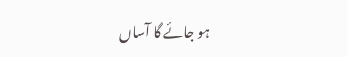ہو جائے گا آساں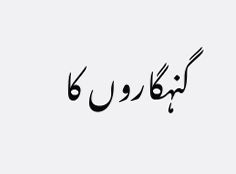گنہگاروں کا